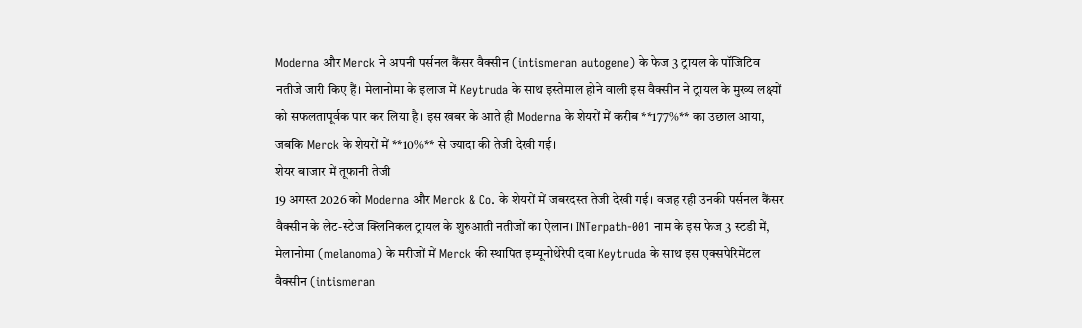Moderna और Merck ने अपनी पर्सनल कैंसर वैक्सीन (intismeran autogene) के फेज 3 ट्रायल के पॉजिटिव नतीजे जारी किए हैं। मेलानोमा के इलाज में Keytruda के साथ इस्तेमाल होने वाली इस वैक्सीन ने ट्रायल के मुख्य लक्ष्यों को सफलतापूर्वक पार कर लिया है। इस खबर के आते ही Moderna के शेयरों में करीब **177%** का उछाल आया, जबकि Merck के शेयरों में **10%** से ज्यादा की तेजी देखी गई।
शेयर बाजार में तूफानी तेजी
19 अगस्त 2026 को Moderna और Merck & Co. के शेयरों में जबरदस्त तेजी देखी गई। वजह रही उनकी पर्सनल कैंसर वैक्सीन के लेट-स्टेज क्लिनिकल ट्रायल के शुरुआती नतीजों का ऐलान। INTerpath-001 नाम के इस फेज 3 स्टडी में, मेलानोमा (melanoma) के मरीजों में Merck की स्थापित इम्यूनोथेरेपी दवा Keytruda के साथ इस एक्सपेरिमेंटल वैक्सीन (intismeran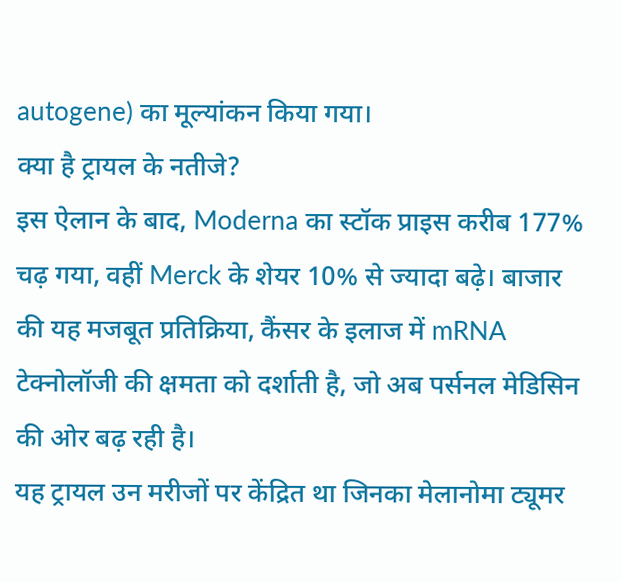autogene) का मूल्यांकन किया गया।
क्या है ट्रायल के नतीजे?
इस ऐलान के बाद, Moderna का स्टॉक प्राइस करीब 177% चढ़ गया, वहीं Merck के शेयर 10% से ज्यादा बढ़े। बाजार की यह मजबूत प्रतिक्रिया, कैंसर के इलाज में mRNA टेक्नोलॉजी की क्षमता को दर्शाती है, जो अब पर्सनल मेडिसिन की ओर बढ़ रही है।
यह ट्रायल उन मरीजों पर केंद्रित था जिनका मेलानोमा ट्यूमर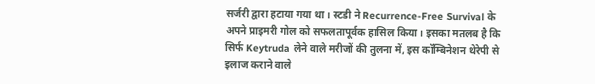सर्जरी द्वारा हटाया गया था। स्टडी ने Recurrence-Free Survival के अपने प्राइमरी गोल को सफलतापूर्वक हासिल किया। इसका मतलब है कि सिर्फ Keytruda लेने वाले मरीजों की तुलना में, इस कॉम्बिनेशन थेरेपी से इलाज कराने वाले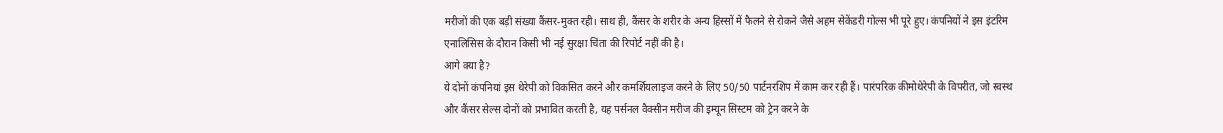मरीजों की एक बड़ी संख्या कैंसर-मुक्त रही। साथ ही, कैंसर के शरीर के अन्य हिस्सों में फैलने से रोकने जैसे अहम सेकेंडरी गोल्स भी पूरे हुए। कंपनियों ने इस इंटरिम एनालिसिस के दौरान किसी भी नई सुरक्षा चिंता की रिपोर्ट नहीं की है।
आगे क्या है?
ये दोनों कंपनियां इस थेरेपी को विकसित करने और कमर्शियलाइज करने के लिए 50/50 पार्टनरशिप में काम कर रही हैं। पारंपरिक कीमोथेरेपी के विपरीत, जो स्वस्थ और कैंसर सेल्स दोनों को प्रभावित करती है, यह पर्सनल वैक्सीन मरीज की इम्यून सिस्टम को ट्रेन करने के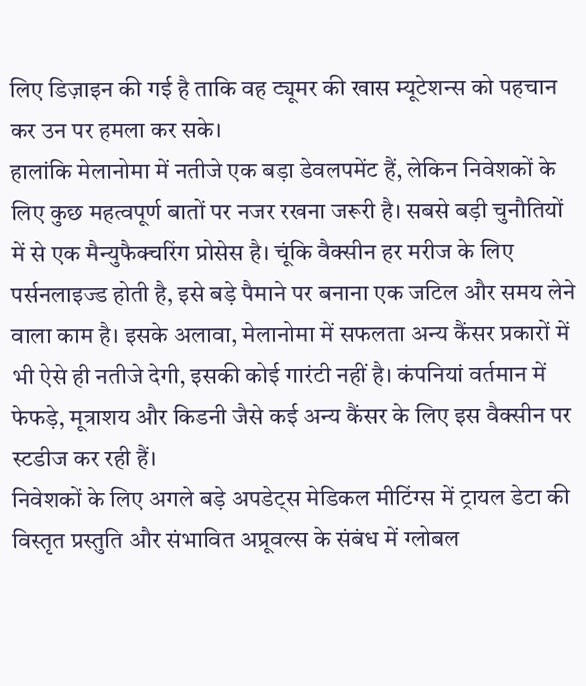लिए डिज़ाइन की गई है ताकि वह ट्यूमर की खास म्यूटेशन्स को पहचान कर उन पर हमला कर सके।
हालांकि मेलानोमा में नतीजे एक बड़ा डेवलपमेंट हैं, लेकिन निवेशकों के लिए कुछ महत्वपूर्ण बातों पर नजर रखना जरूरी है। सबसे बड़ी चुनौतियों में से एक मैन्युफैक्चरिंग प्रोसेस है। चूंकि वैक्सीन हर मरीज के लिए पर्सनलाइज्ड होती है, इसे बड़े पैमाने पर बनाना एक जटिल और समय लेने वाला काम है। इसके अलावा, मेलानोमा में सफलता अन्य कैंसर प्रकारों में भी ऐसे ही नतीजे देगी, इसकी कोई गारंटी नहीं है। कंपनियां वर्तमान में फेफड़े, मूत्राशय और किडनी जैसे कई अन्य कैंसर के लिए इस वैक्सीन पर स्टडीज कर रही हैं।
निवेशकों के लिए अगले बड़े अपडेट्स मेडिकल मीटिंग्स में ट्रायल डेटा की विस्तृत प्रस्तुति और संभावित अप्रूवल्स के संबंध में ग्लोबल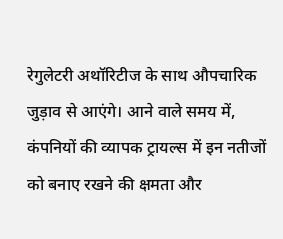रेगुलेटरी अथॉरिटीज के साथ औपचारिक जुड़ाव से आएंगे। आने वाले समय में, कंपनियों की व्यापक ट्रायल्स में इन नतीजों को बनाए रखने की क्षमता और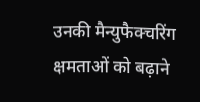उनकी मैन्युफैक्चरिंग क्षमताओं को बढ़ाने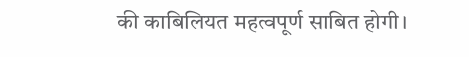की काबिलियत महत्वपूर्ण साबित होगी।